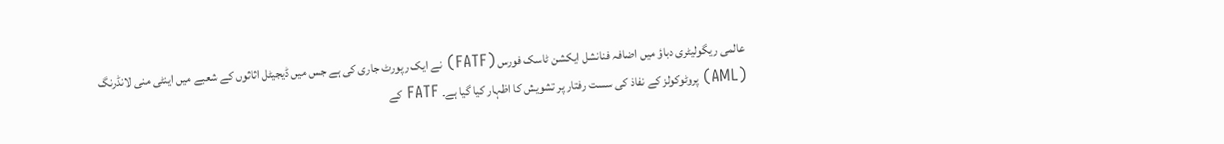عالمی ریگولیٹری دباؤ میں اضافہ فنانشل ایکشن ٹاسک فورس (FATF) نے ایک رپورٹ جاری کی ہے جس میں ڈیجیٹل اثاثوں کے شعبے میں اینٹی منی لانڈرنگ (AML) پروٹوکولز کے نفاذ کی سست رفتار پر تشویش کا اظہار کیا گیا ہے۔ FATF کے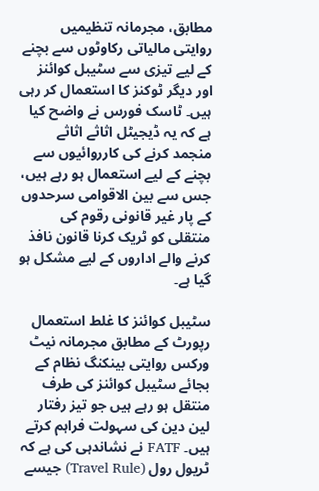مطابق، مجرمانہ تنظیمیں روایتی مالیاتی رکاوٹوں سے بچنے کے لیے تیزی سے سٹیبل کوائنز اور دیگر ٹوکنز کا استعمال کر رہی ہیں۔ ٹاسک فورس نے واضح کیا ہے کہ یہ ڈیجیٹل اثاثے اثاثے منجمد کرنے کی کارروائیوں سے بچنے کے لیے استعمال ہو رہے ہیں، جس سے بین الاقوامی سرحدوں کے پار غیر قانونی رقوم کی منتقلی کو ٹریک کرنا قانون نافذ کرنے والے اداروں کے لیے مشکل ہو گیا ہے۔

سٹیبل کوائنز کا غلط استعمال رپورٹ کے مطابق مجرمانہ نیٹ ورکس روایتی بینکنگ نظام کے بجائے سٹیبل کوائنز کی طرف منتقل ہو رہے ہیں جو تیز رفتار لین دین کی سہولت فراہم کرتے ہیں۔ FATF نے نشاندہی کی ہے کہ ٹریول رول (Travel Rule) جیسے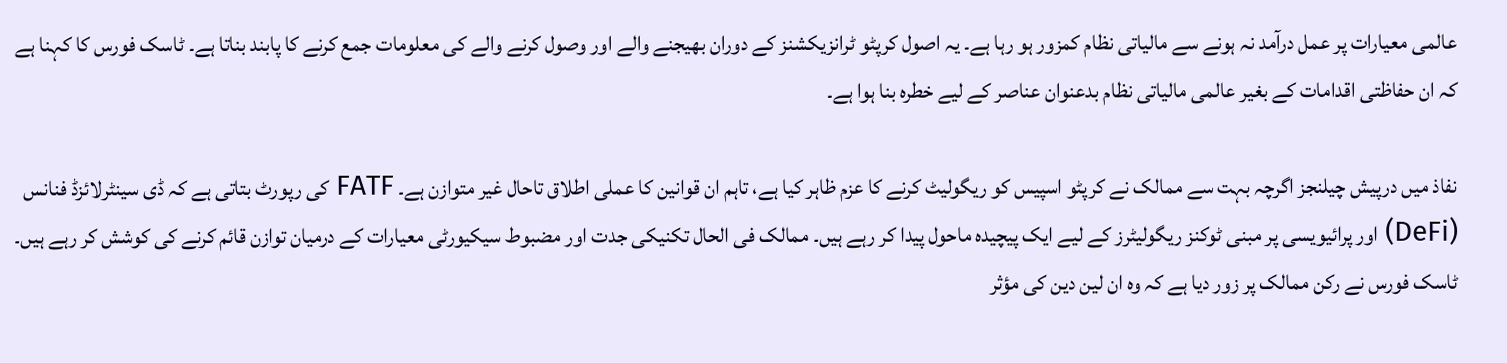عالمی معیارات پر عمل درآمد نہ ہونے سے مالیاتی نظام کمزور ہو رہا ہے۔ یہ اصول کرپٹو ٹرانزیکشنز کے دوران بھیجنے والے اور وصول کرنے والے کی معلومات جمع کرنے کا پابند بناتا ہے۔ ٹاسک فورس کا کہنا ہے کہ ان حفاظتی اقدامات کے بغیر عالمی مالیاتی نظام بدعنوان عناصر کے لیے خطرہ بنا ہوا ہے۔

نفاذ میں درپیش چیلنجز اگرچہ بہت سے ممالک نے کرپٹو اسپیس کو ریگولیٹ کرنے کا عزم ظاہر کیا ہے، تاہم ان قوانین کا عملی اطلاق تاحال غیر متوازن ہے۔ FATF کی رپورٹ بتاتی ہے کہ ڈی سینٹرلائزڈ فنانس (DeFi) اور پرائیویسی پر مبنی ٹوکنز ریگولیٹرز کے لیے ایک پیچیدہ ماحول پیدا کر رہے ہیں۔ ممالک فی الحال تکنیکی جدت اور مضبوط سیکیورٹی معیارات کے درمیان توازن قائم کرنے کی کوشش کر رہے ہیں۔ ٹاسک فورس نے رکن ممالک پر زور دیا ہے کہ وہ ان لین دین کی مؤثر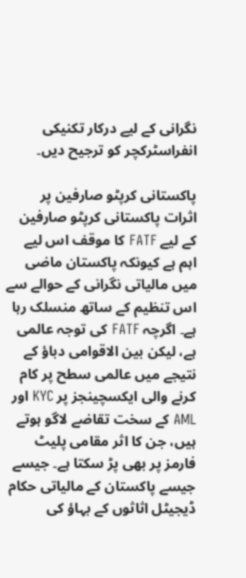نگرانی کے لیے درکار تکنیکی انفراسٹرکچر کو ترجیح دیں۔

پاکستانی کرپٹو صارفین پر اثرات پاکستانی کرپٹو صارفین کے لیے FATF کا موقف اس لیے اہم ہے کیونکہ پاکستان ماضی میں مالیاتی نگرانی کے حوالے سے اس تنظیم کے ساتھ منسلک رہا ہے۔ اگرچہ FATF کی توجہ عالمی ہے، لیکن بین الاقوامی دباؤ کے نتیجے میں عالمی سطح پر کام کرنے والی ایکسچینجز پر KYC اور AML کے سخت تقاضے لاگو ہوتے ہیں، جن کا اثر مقامی پلیٹ فارمز پر بھی پڑ سکتا ہے۔ جیسے جیسے پاکستان کے مالیاتی حکام ڈیجیٹل اثاثوں کے بہاؤ کی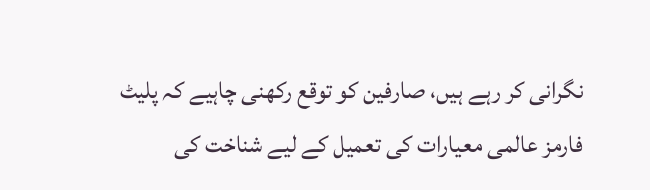نگرانی کر رہے ہیں، صارفین کو توقع رکھنی چاہیے کہ پلیٹ فارمز عالمی معیارات کی تعمیل کے لیے شناخت کی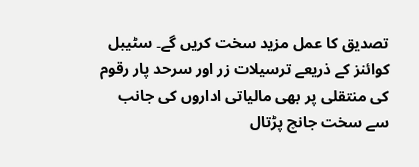تصدیق کا عمل مزید سخت کریں گے۔ سٹیبل کوائنز کے ذریعے ترسیلات زر اور سرحد پار رقوم کی منتقلی پر بھی مالیاتی اداروں کی جانب سے سخت جانچ پڑتال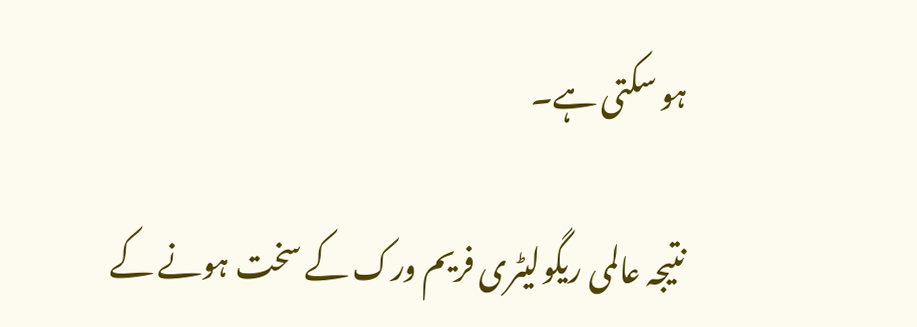ہو سکتی ہے۔

نتیجہ عالمی ریگولیٹری فریم ورک کے سخت ہونے کے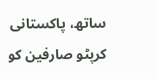ساتھ، پاکستانی کرپٹو صارفین کو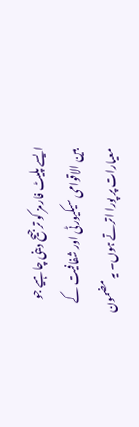ایسے پلیٹ فارمز کو ترجیح دینی چاہیے جو بین الاقوامی سیکیورٹی اور شفافیت کے معیارات پر پورا اترتے ہوں۔ یہ مضمون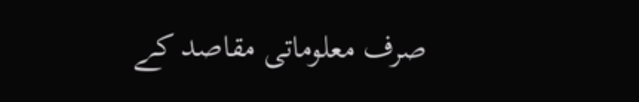صرف معلوماتی مقاصد کے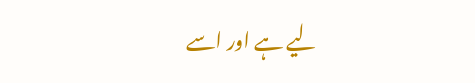لیے ہے اور اسے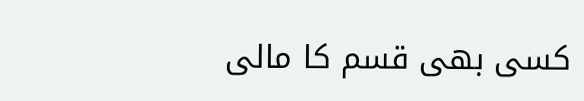کسی بھی قسم کا مالی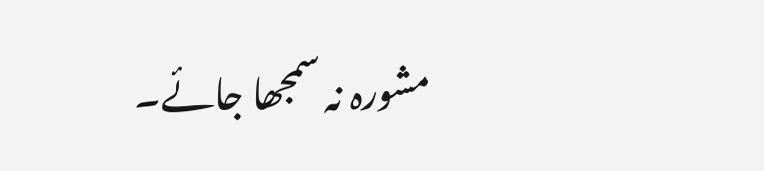مشورہ نہ سمجھا جائے۔